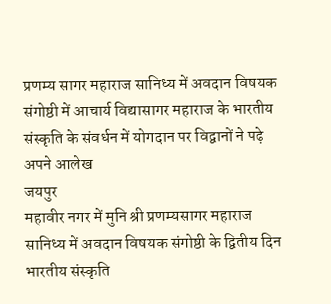प्रणम्य सागर महाराज सानिध्य में अवदान विषयक संगोष्ठी में आचार्य विद्यासागर महाराज के भारतीय संस्कृति के संवर्धन में योगदान पर विद्वानों ने पढ़े अपने आलेख
जयपुर
महावीर नगर में मुनि श्री प्रणम्यसागर महाराज सानिध्य में अवदान विषयक संगोष्ठी के द्वितीय दिन भारतीय संस्कृति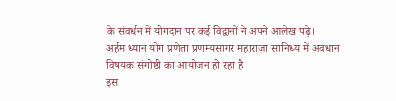के संवर्धन में योगदान पर कई विद्वानों ने अपने आलेख पढ़े।
अर्हम ध्यान योग प्रणेता प्रणम्यसागर महाराजा सानिध्य में अवधान विषयक संगोष्ठी का आयोजन हो रहा है
इस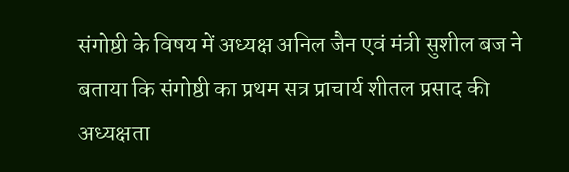संगोष्ठी के विषय में अध्यक्ष अनिल जैन एवं मंत्री सुशील बज ने बताया कि संगोष्ठी का प्रथम सत्र प्राचार्य शीतल प्रसाद की अध्यक्षता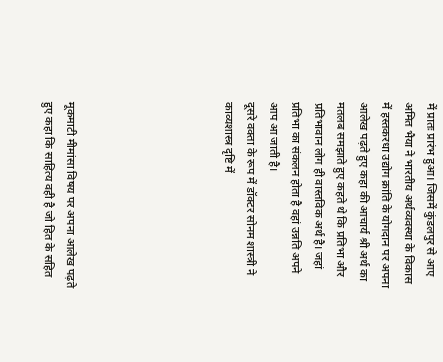में प्रातः प्रारंभ हुआ। जिसमें कुंडलपुर से आए अमित भैया ने भारतीय अर्थव्यवस्था के विकास में हस्तकरधा उद्योग क्रांति के योगदान पर अपना आलेख पढ़ते हुए कहा की आचार्य श्री अर्थ का मतलब समझाते हुए कहते थे कि प्रतिभा और प्रतिभावान लोग ही वास्तविक अर्थ है। जहां प्रतिभा का संकलन होता है वहां उन्नति अपने आप आ जाती है।
दूसरे वक्ता के रूप में डॉक्टर सोनम शास्त्री ने काव्यशास्त्र दृष्टि में






मूकमाटी मीमांसा विषय पर अपना आलेख पढ़ते हुए कहा कि साहित्य वही है जो हित के सहित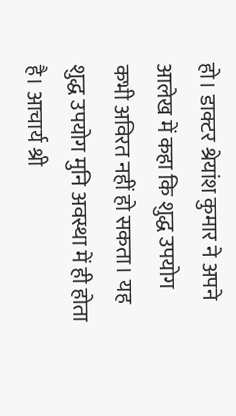हो। डाक्टर श्रेयांश कुमार ने अपने आलेख में कहा कि शुद्ध उपयोग कभी अविरत नहीं हो सकता। यह शुद्ध उपयोग मुनि अवस्था में ही होता है। आचार्य श्री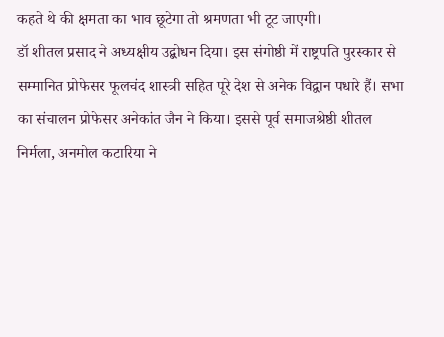कहते थे की क्षमता का भाव छूटेगा तो श्रमणता भी टूट जाएगी।
डॉ शीतल प्रसाद ने अध्यक्षीय उद्बोधन दिया। इस संगोष्ठी में राष्ट्रपति पुरस्कार से सम्मानित प्रोफेसर फूलचंद शास्त्री सहित पूरे देश से अनेक विद्वान पधारे हैं। सभा का संचालन प्रोफेसर अनेकांत जैन ने किया। इससे पूर्व समाजश्रेष्ठी शीतल निर्मला, अनमोल कटारिया ने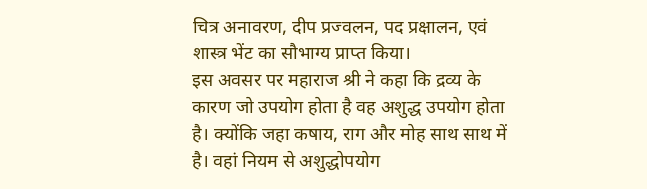चित्र अनावरण, दीप प्रज्वलन, पद प्रक्षालन, एवं शास्त्र भेंट का सौभाग्य प्राप्त किया।
इस अवसर पर महाराज श्री ने कहा कि द्रव्य के कारण जो उपयोग होता है वह अशुद्ध उपयोग होता है। क्योंकि जहा कषाय, राग और मोह साथ साथ में है। वहां नियम से अशुद्धोपयोग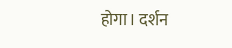होगा। दर्शन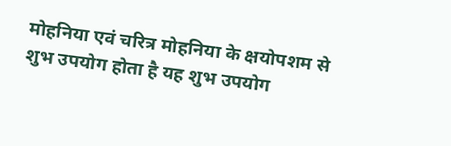मोहनिया एवं चरित्र मोहनिया के क्षयोपशम से शुभ उपयोग होता है यह शुभ उपयोग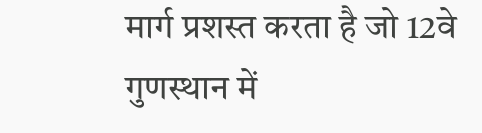मार्ग प्रशस्त करता है जो 12वे गुणस्थान में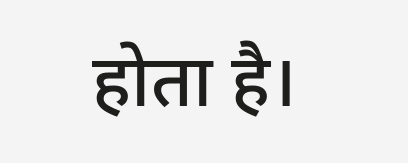होता है।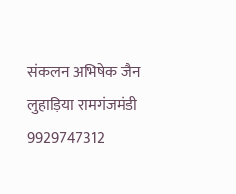संकलन अभिषेक जैन लुहाड़िया रामगंजमंडी 9929747312